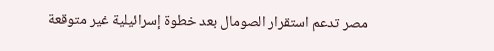مصر تدعم استقرار الصومال بعد خطوة إسرائيلية غير متوقعة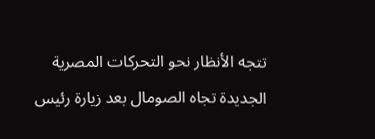تتجه الأنظار نحو التحركات المصرية الجديدة تجاه الصومال بعد زيارة رئيس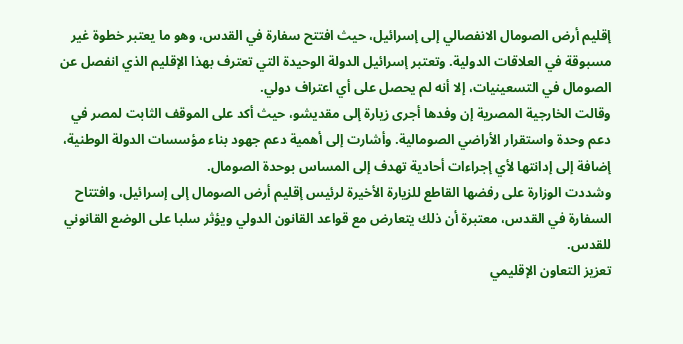إقليم أرض الصومال الانفصالي إلى إسرائيل، حيث افتتح سفارة في القدس، وهو ما يعتبر خطوة غير مسبوقة في العلاقات الدولية. وتعتبر إسرائيل الدولة الوحيدة التي تعترف بهذا الإقليم الذي انفصل عن الصومال في التسعينيات، إلا أنه لم يحصل على أي اعتراف دولي.
وقالت الخارجية المصرية إن وفدها أجرى زيارة إلى مقديشو، حيث أكد على الموقف الثابت لمصر في دعم وحدة واستقرار الأراضي الصومالية. وأشارت إلى أهمية دعم جهود بناء مؤسسات الدولة الوطنية، إضافة إلى إدانتها لأي إجراءات أحادية تهدف إلى المساس بوحدة الصومال.
وشددت الوزارة على رفضها القاطع للزيارة الأخيرة لرئيس إقليم أرض الصومال إلى إسرائيل، وافتتاح السفارة في القدس، معتبرة أن ذلك يتعارض مع قواعد القانون الدولي ويؤثر سلبا على الوضع القانوني للقدس.
تعزيز التعاون الإقليمي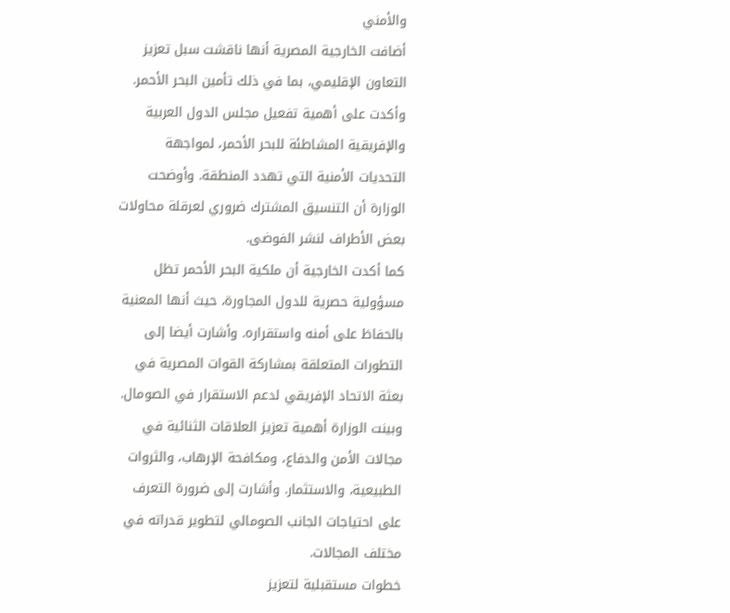والأمني
أضافت الخارجية المصرية أنها ناقشت سبل تعزيز التعاون الإقليمي، بما في ذلك تأمين البحر الأحمر. وأكدت على أهمية تفعيل مجلس الدول العربية والإفريقية المشاطئة للبحر الأحمر، لمواجهة التحديات الأمنية التي تهدد المنطقة. وأوضحت الوزارة أن التنسيق المشترك ضروري لعرقلة محاولات بعض الأطراف لنشر الفوضى.
كما أكدت الخارجية أن ملكية البحر الأحمر تظل مسؤولية حصرية للدول المجاورة، حيث أنها المعنية بالحفاظ على أمنه واستقراره. وأشارت أيضا إلى التطورات المتعلقة بمشاركة القوات المصرية في بعثة الاتحاد الإفريقي لدعم الاستقرار في الصومال.
وبينت الوزارة أهمية تعزيز العلاقات الثنائية في مجالات الأمن والدفاع، ومكافحة الإرهاب، والثروات الطبيعية، والاستثمار. وأشارت إلى ضرورة التعرف على احتياجات الجانب الصومالي لتطوير قدراته في مختلف المجالات.
خطوات مستقبلية لتعزيز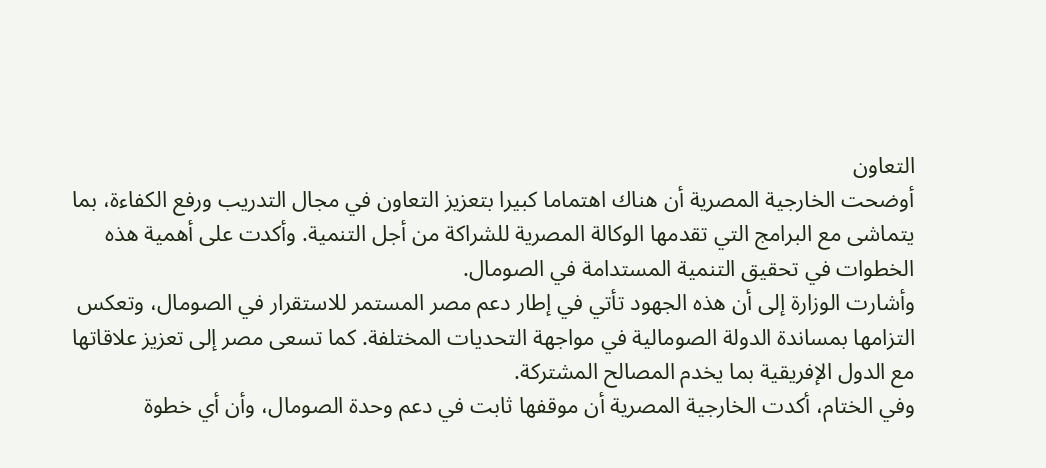التعاون
أوضحت الخارجية المصرية أن هناك اهتماما كبيرا بتعزيز التعاون في مجال التدريب ورفع الكفاءة، بما يتماشى مع البرامج التي تقدمها الوكالة المصرية للشراكة من أجل التنمية. وأكدت على أهمية هذه الخطوات في تحقيق التنمية المستدامة في الصومال.
وأشارت الوزارة إلى أن هذه الجهود تأتي في إطار دعم مصر المستمر للاستقرار في الصومال، وتعكس التزامها بمساندة الدولة الصومالية في مواجهة التحديات المختلفة. كما تسعى مصر إلى تعزيز علاقاتها مع الدول الإفريقية بما يخدم المصالح المشتركة.
وفي الختام، أكدت الخارجية المصرية أن موقفها ثابت في دعم وحدة الصومال، وأن أي خطوة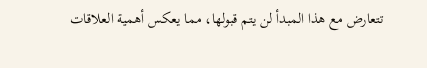تتعارض مع هذا المبدأ لن يتم قبولها، مما يعكس أهمية العلاقات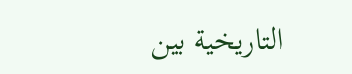التاريخية بين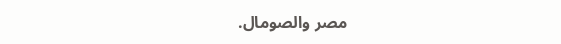مصر والصومال.